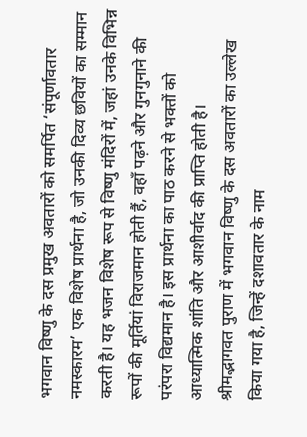भगवान विष्णु के दस प्रमुख अवतारों को समर्पित ‘संपूर्णावतार नमस्कारम’ एक विशेष प्रार्थना है, जो उनकी दिव्य छवियों का सम्मान करती है। यह भजन विशेष रूप से विष्णु मंदिरों में, जहां उनके विभिन्न रूपों की मूर्तियां विराजमान होती हैं, वहाँ पढ़ने और गुनगुनाने की परंपरा विद्यमान है। इस प्रार्थना का पाठ करने से भक्तों को आध्यात्मिक शांति और आशीर्वाद की प्राप्ति होती है।
श्रीमद्भागवत पुराण में भगवान विष्णु के दस अवतारों का उल्लेख किया गया है, जिन्हें दशावतार के नाम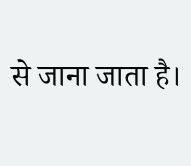से जाना जाता है।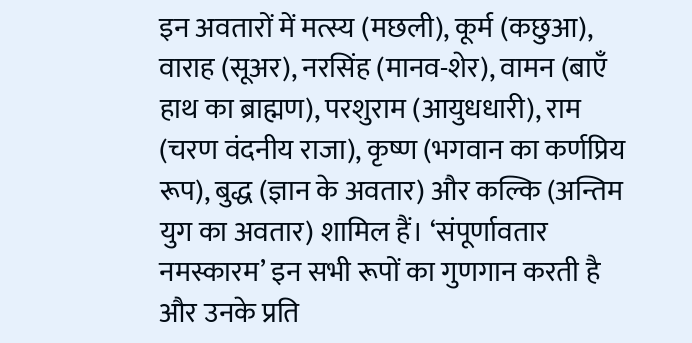इन अवतारों में मत्स्य (मछली), कूर्म (कछुआ), वाराह (सूअर), नरसिंह (मानव-शेर), वामन (बाएँ हाथ का ब्राह्मण), परशुराम (आयुधधारी), राम (चरण वंदनीय राजा), कृष्ण (भगवान का कर्णप्रिय रूप), बुद्ध (ज्ञान के अवतार) और कल्कि (अन्तिम युग का अवतार) शामिल हैं। ‘संपूर्णावतार नमस्कारम’ इन सभी रूपों का गुणगान करती है और उनके प्रति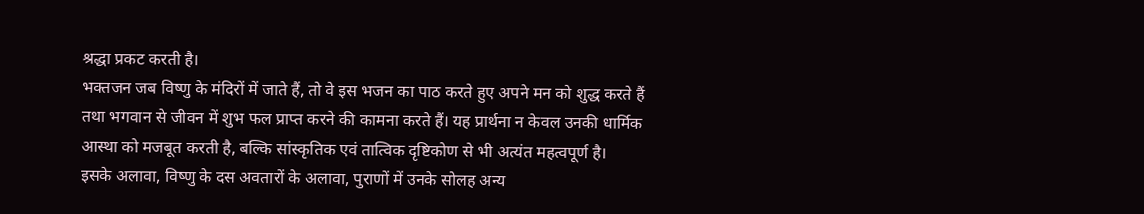श्रद्धा प्रकट करती है।
भक्तजन जब विष्णु के मंदिरों में जाते हैं, तो वे इस भजन का पाठ करते हुए अपने मन को शुद्ध करते हैं तथा भगवान से जीवन में शुभ फल प्राप्त करने की कामना करते हैं। यह प्रार्थना न केवल उनकी धार्मिक आस्था को मजबूत करती है, बल्कि सांस्कृतिक एवं तात्विक दृष्टिकोण से भी अत्यंत महत्वपूर्ण है।
इसके अलावा, विष्णु के दस अवतारों के अलावा, पुराणों में उनके सोलह अन्य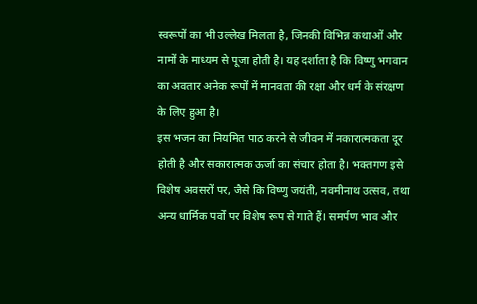स्वरूपों का भी उल्लेख मिलता है, जिनकी विभिन्न कथाओं और नामों के माध्यम से पूजा होती है। यह दर्शाता है कि विष्णु भगवान का अवतार अनेक रूपों में मानवता की रक्षा और धर्म के संरक्षण के लिए हुआ है।
इस भजन का नियमित पाठ करने से जीवन में नकारात्मकता दूर होती है और सकारात्मक ऊर्जा का संचार होता है। भक्तगण इसे विशेष अवसरों पर, जैसे कि विष्णु जयंती, नवमीनाथ उत्सव, तथा अन्य धार्मिक पर्वों पर विशेष रूप से गाते हैं। समर्पण भाव और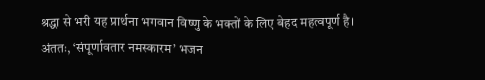श्रद्धा से भरी यह प्रार्थना भगवान विष्णु के भक्तों के लिए बेहद महत्वपूर्ण है।
अंततः, ‘संपूर्णावतार नमस्कारम’ भजन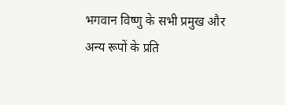भगवान विष्णु के सभी प्रमुख और अन्य रूपों के प्रति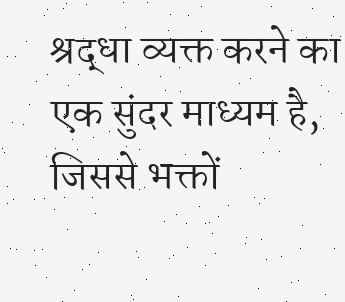श्रद्धा व्यक्त करने का एक सुंदर माध्यम है, जिससे भक्तों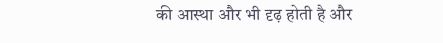की आस्था और भी दृढ़ होती है और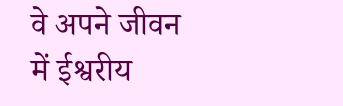वे अपने जीवन में ईश्वरीय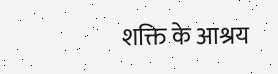शक्ति के आश्रय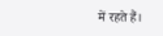में रहते हैं।